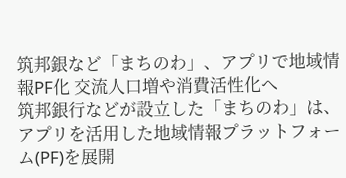筑邦銀など「まちのわ」、アプリで地域情報PF化 交流人口増や消費活性化へ
筑邦銀行などが設立した「まちのわ」は、アプリを活用した地域情報プラットフォーム(PF)を展開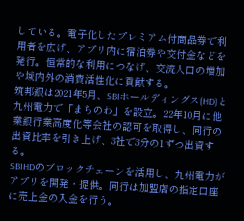している。電子化したプレミアム付商品券で利用者を広げ、アプリ内に宿泊券や交付金などを発行。恒常的な利用につなげ、交流人口の増加や域内外の消費活性化に貢献する。
筑邦銀は2021年5月、SBIホールディングス(HD)と九州電力で「まちのわ」を設立。22年10月に他業銀行業高度化等会社の認可を取得し、同行の出資比率を引き上げ、3社で3分の1ずつ出資する。
SBIHDのブロックチェーンを活用し、九州電力がアプリを開発・提供。同行は加盟店の指定口座に売上金の入金を行う。